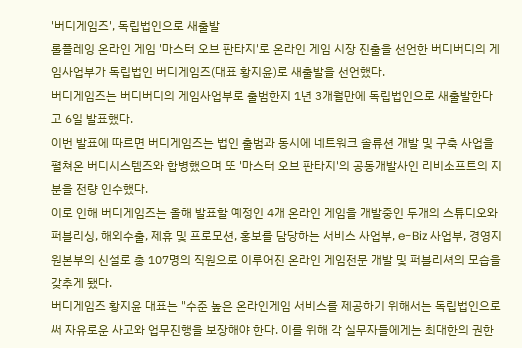'버디게임즈', 독립법인으로 새출발
롤플레잉 온라인 게임 '마스터 오브 판타지'로 온라인 게임 시장 진출을 선언한 버디버디의 게임사업부가 독립법인 버디게임즈(대표 황지윤)로 새출발을 선언했다.
버디게임즈는 버디버디의 게임사업부로 출범한지 1년 3개월만에 독립법인으로 새출발한다고 6일 발표했다.
이번 발표에 따르면 버디게임즈는 법인 출범과 동시에 네트워크 솔류션 개발 및 구축 사업을 펼쳐온 버디시스템즈와 합병했으며 또 '마스터 오브 판타지'의 공동개발사인 리비소프트의 지분을 전량 인수했다.
이로 인해 버디게임즈는 올해 발표할 예정인 4개 온라인 게임을 개발중인 두개의 스튜디오와 퍼블리싱, 해외수출, 제휴 및 프로모션, 홍보를 담당하는 서비스 사업부, e-Biz 사업부, 경영지원본부의 신설로 총 107명의 직원으로 이루어진 온라인 게임전문 개발 및 퍼블리셔의 모습을 갖추게 됐다.
버디게임즈 황지윤 대표는 "수준 높은 온라인게임 서비스를 제공하기 위해서는 독립법인으로써 자유로운 사고와 업무진행을 보장해야 한다. 이를 위해 각 실무자들에게는 최대한의 권한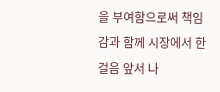을 부여함으로써 책임감과 함께 시장에서 한걸음 앞서 나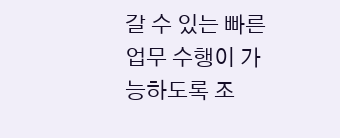갈 수 있는 빠른 업무 수행이 가능하도록 조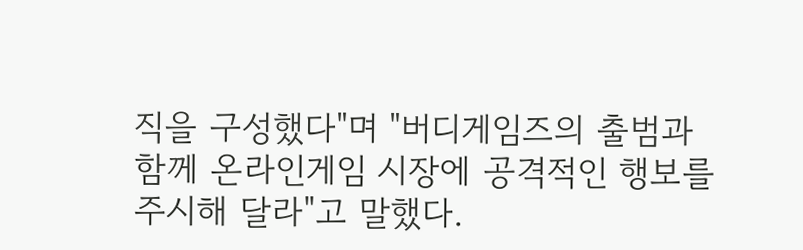직을 구성했다"며 "버디게임즈의 출범과 함께 온라인게임 시장에 공격적인 행보를 주시해 달라"고 말했다.